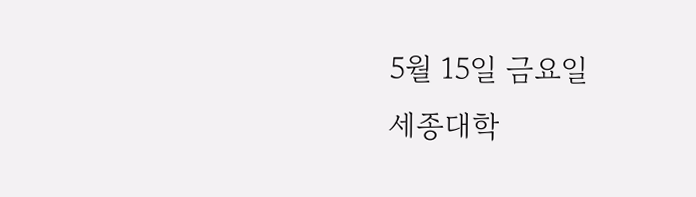5월 15일 금요일
세종대학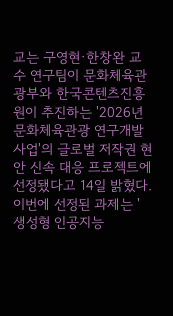교는 구영현·한창완 교수 연구팀이 문화체육관광부와 한국콘텐츠진흥원이 추진하는 '2026년 문화체육관광 연구개발사업'의 글로벌 저작권 현안 신속 대응 프로젝트에 선정됐다고 14일 밝혔다.
이번에 선정된 과제는 '생성형 인공지능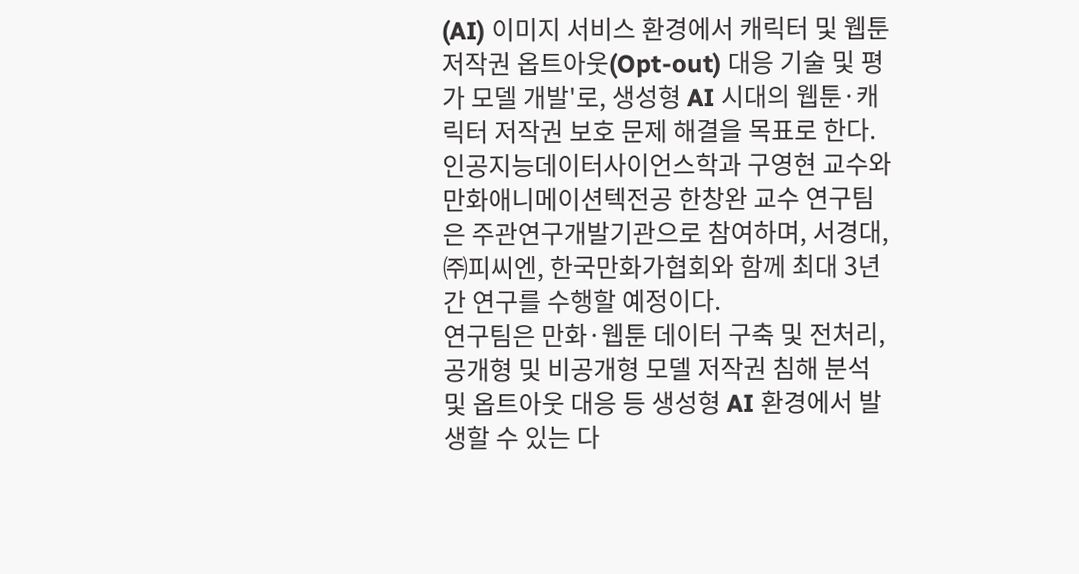(AI) 이미지 서비스 환경에서 캐릭터 및 웹툰 저작권 옵트아웃(Opt-out) 대응 기술 및 평가 모델 개발'로, 생성형 AI 시대의 웹툰·캐릭터 저작권 보호 문제 해결을 목표로 한다. 인공지능데이터사이언스학과 구영현 교수와 만화애니메이션텍전공 한창완 교수 연구팀은 주관연구개발기관으로 참여하며, 서경대, ㈜피씨엔, 한국만화가협회와 함께 최대 3년간 연구를 수행할 예정이다.
연구팀은 만화·웹툰 데이터 구축 및 전처리, 공개형 및 비공개형 모델 저작권 침해 분석 및 옵트아웃 대응 등 생성형 AI 환경에서 발생할 수 있는 다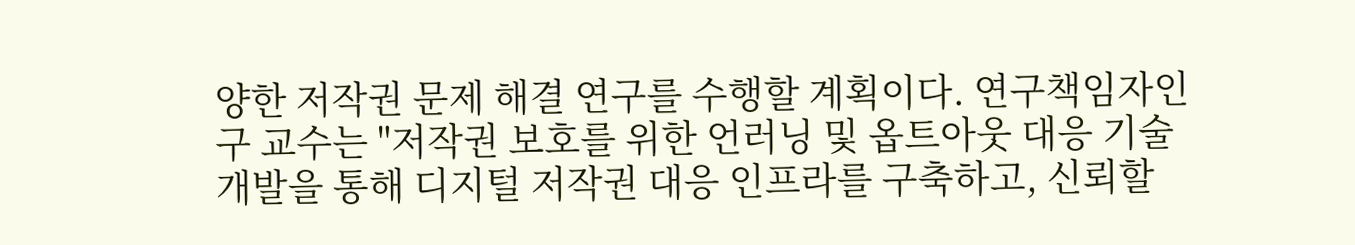양한 저작권 문제 해결 연구를 수행할 계획이다. 연구책임자인 구 교수는 "저작권 보호를 위한 언러닝 및 옵트아웃 대응 기술 개발을 통해 디지털 저작권 대응 인프라를 구축하고, 신뢰할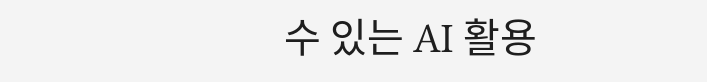수 있는 AI 활용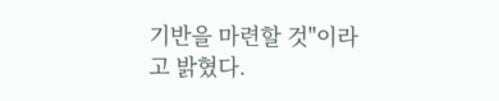기반을 마련할 것"이라고 밝혔다.